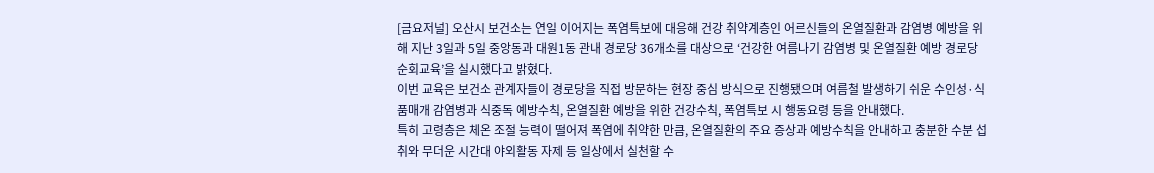[금요저널] 오산시 보건소는 연일 이어지는 폭염특보에 대응해 건강 취약계층인 어르신들의 온열질환과 감염병 예방을 위해 지난 3일과 5일 중앙동과 대원1동 관내 경로당 36개소를 대상으로 ‘건강한 여름나기 감염병 및 온열질환 예방 경로당 순회교육’을 실시했다고 밝혔다.
이번 교육은 보건소 관계자들이 경로당을 직접 방문하는 현장 중심 방식으로 진행됐으며 여름철 발생하기 쉬운 수인성·식품매개 감염병과 식중독 예방수칙, 온열질환 예방을 위한 건강수칙, 폭염특보 시 행동요령 등을 안내했다.
특히 고령층은 체온 조절 능력이 떨어져 폭염에 취약한 만큼, 온열질환의 주요 증상과 예방수칙을 안내하고 충분한 수분 섭취와 무더운 시간대 야외활동 자제 등 일상에서 실천할 수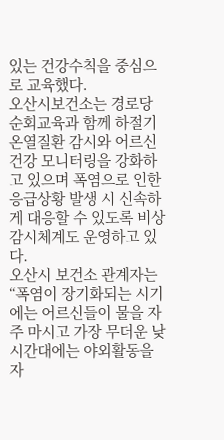있는 건강수칙을 중심으로 교육했다.
오산시보건소는 경로당 순회교육과 함께 하절기 온열질환 감시와 어르신 건강 모니터링을 강화하고 있으며 폭염으로 인한 응급상황 발생 시 신속하게 대응할 수 있도록 비상 감시체계도 운영하고 있다.
오산시 보건소 관계자는 “폭염이 장기화되는 시기에는 어르신들이 물을 자주 마시고 가장 무더운 낮 시간대에는 야외활동을 자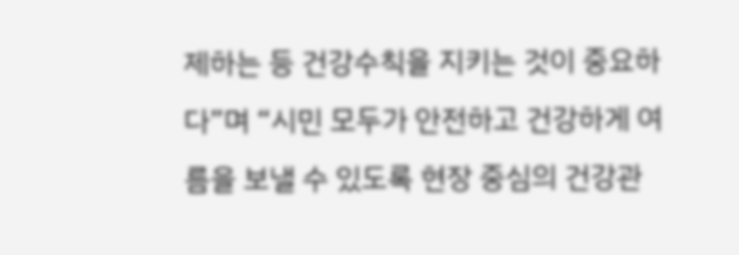제하는 등 건강수칙을 지키는 것이 중요하다”며 “시민 모두가 안전하고 건강하게 여름을 보낼 수 있도록 현장 중심의 건강관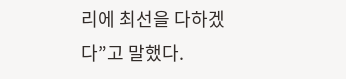리에 최선을 다하겠다”고 말했다.